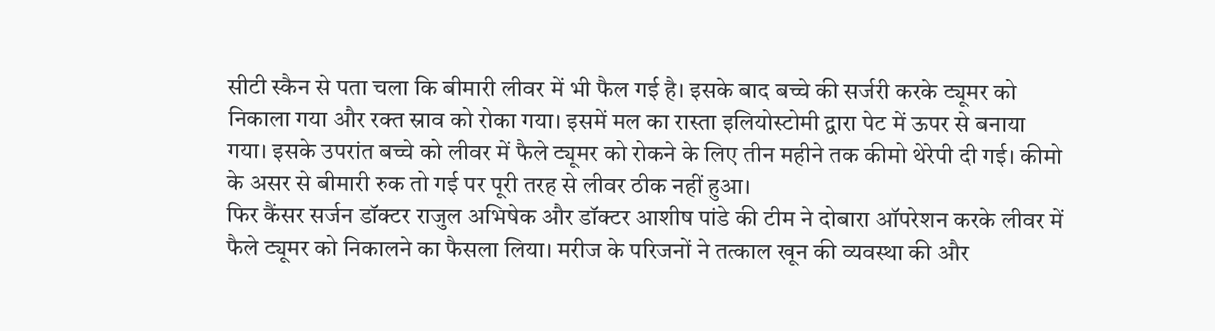सीटी स्कैन से पता चला कि बीमारी लीवर में भी फैल गई है। इसके बाद बच्चे की सर्जरी करके ट्यूमर को निकाला गया और रक्त स्राव को रोका गया। इसमें मल का रास्ता इलियोस्टोमी द्वारा पेट में ऊपर से बनाया गया। इसके उपरांत बच्चे को लीवर में फैले ट्यूमर को रोकने के लिए तीन महीने तक कीमो थेरेपी दी गई। कीमो के असर से बीमारी रुक तो गई पर पूरी तरह से लीवर ठीक नहीं हुआ।
फिर कैंसर सर्जन डॉक्टर राजुल अभिषेक और डॉक्टर आशीष पांडे की टीम ने दोबारा ऑपरेशन करके लीवर में फैले ट्यूमर को निकालने का फैसला लिया। मरीज के परिजनों ने तत्काल खून की व्यवस्था की और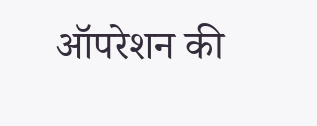ऑपरेशन की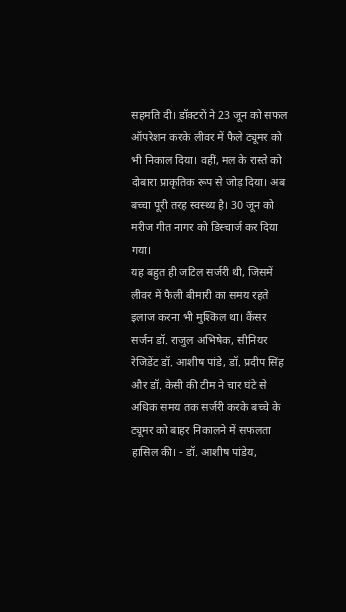सहमति दी। डॉक्टरों ने 23 जून को सफल ऑपरेशन करके लीवर में फैले ट्यूमर को भी निकाल दिया। वहीं, मल के रास्ते को दोबारा प्राकृतिक रूप से जोड़ दिया। अब बच्चा पूरी तरह स्वस्थ्य है। 30 जून को मरीज गीत नागर को डिस्चार्ज कर दिया गया।
यह बहुत ही जटिल सर्जरी थी, जिसमें लीवर में फैली बीमारी का समय रहते इलाज करना भी मुश्किल था। कैंसर सर्जन डॉ. राजुल अभिषेक, सीनियर रेजिडेंट डॉ. आशीष पांडे, डॉ. प्रदीप सिंह और डॉ. केसी की टीम ने चार घंटे से अधिक समय तक सर्जरी करके बच्चे के ट्यूमर को बाहर निकालने में सफलता हासिल की। - डॉ. आशीष पांडेय,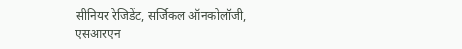सीनियर रेजिडेंट, सर्जिकल ऑनकोलॉजी, एसआरएन